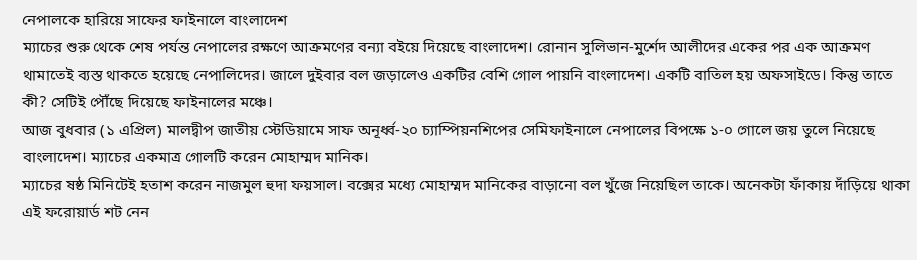নেপালকে হারিয়ে সাফের ফাইনালে বাংলাদেশ
ম্যাচের শুরু থেকে শেষ পর্যন্ত নেপালের রক্ষণে আক্রমণের বন্যা বইয়ে দিয়েছে বাংলাদেশ। রোনান সুলিভান-মুর্শেদ আলীদের একের পর এক আক্রমণ থামাতেই ব্যস্ত থাকতে হয়েছে নেপালিদের। জালে দুইবার বল জড়ালেও একটির বেশি গোল পায়নি বাংলাদেশ। একটি বাতিল হয় অফসাইডে। কিন্তু তাতে কী? সেটিই পৌঁছে দিয়েছে ফাইনালের মঞ্চে।
আজ বুধবার (১ এপ্রিল) মালদ্বীপ জাতীয় স্টেডিয়ামে সাফ অনূর্ধ্ব-২০ চ্যাম্পিয়নশিপের সেমিফাইনালে নেপালের বিপক্ষে ১-০ গোলে জয় তুলে নিয়েছে বাংলাদেশ। ম্যাচের একমাত্র গোলটি করেন মোহাম্মদ মানিক।
ম্যাচের ষষ্ঠ মিনিটেই হতাশ করেন নাজমুল হুদা ফয়সাল। বক্সের মধ্যে মোহাম্মদ মানিকের বাড়ানো বল খুঁজে নিয়েছিল তাকে। অনেকটা ফাঁকায় দাঁড়িয়ে থাকা এই ফরোয়ার্ড শট নেন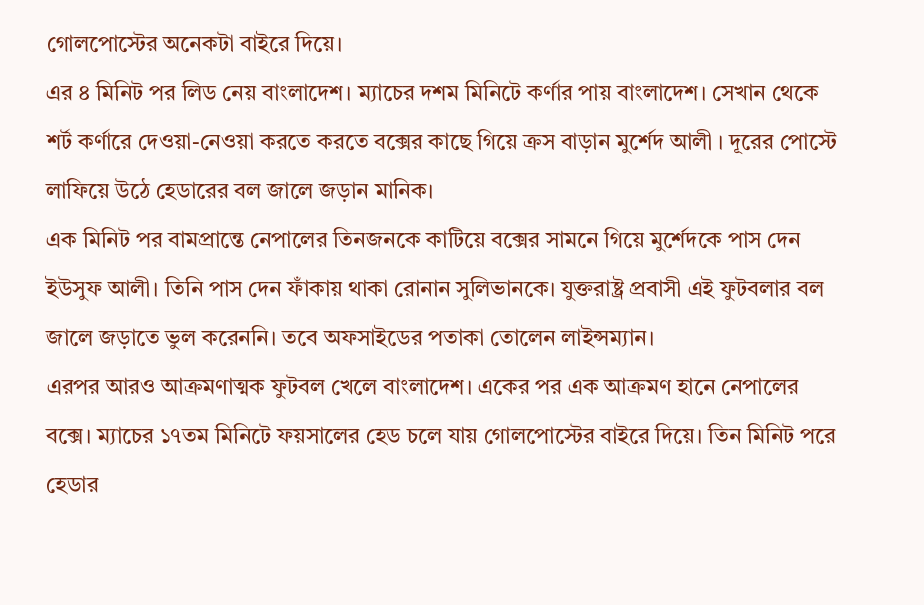গোলপোস্টের অনেকটা বাইরে দিয়ে।
এর ৪ মিনিট পর লিড নেয় বাংলাদেশ। ম্যাচের দশম মিনিটে কর্ণার পায় বাংলাদেশ। সেখান থেকে শর্ট কর্ণারে দেওয়া-নেওয়া করতে করতে বক্সের কাছে গিয়ে ক্রস বাড়ান মুর্শেদ আলী । দূরের পোস্টে লাফিয়ে উঠে হেডারের বল জালে জড়ান মানিক।
এক মিনিট পর বামপ্রান্তে নেপালের তিনজনকে কাটিয়ে বক্সের সামনে গিয়ে মুর্শেদকে পাস দেন ইউসুফ আলী। তিনি পাস দেন ফাঁকায় থাকা রোনান সুলিভানকে। যুক্তরাষ্ট্র প্রবাসী এই ফুটবলার বল জালে জড়াতে ভুল করেননি। তবে অফসাইডের পতাকা তোলেন লাইন্সম্যান।
এরপর আরও আক্রমণাত্মক ফুটবল খেলে বাংলাদেশ। একের পর এক আক্রমণ হানে নেপালের বক্সে। ম্যাচের ১৭তম মিনিটে ফয়সালের হেড চলে যায় গোলপোস্টের বাইরে দিয়ে। তিন মিনিট পরে হেডার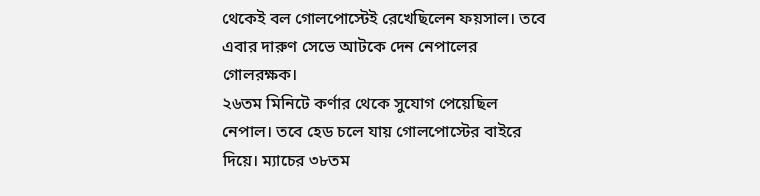থেকেই বল গোলপোস্টেই রেখেছিলেন ফয়সাল। তবে এবার দারুণ সেভে আটকে দেন নেপালের গোলরক্ষক।
২৬তম মিনিটে কর্ণার থেকে সুযোগ পেয়েছিল নেপাল। তবে হেড চলে যায় গোলপোস্টের বাইরে দিয়ে। ম্যাচের ৩৮তম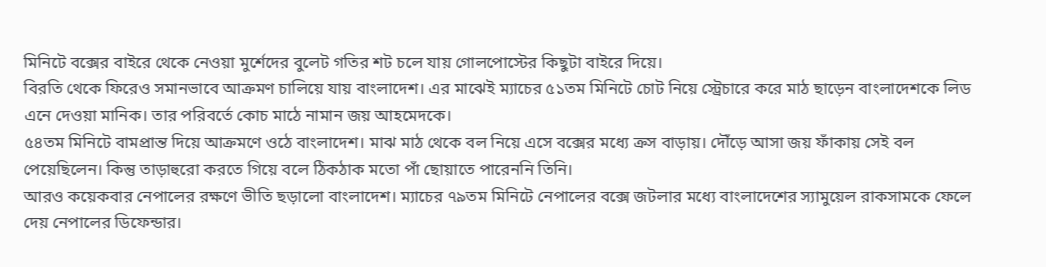মিনিটে বক্সের বাইরে থেকে নেওয়া মুর্শেদের বুলেট গতির শট চলে যায় গোলপোস্টের কিছুটা বাইরে দিয়ে।
বিরতি থেকে ফিরেও সমানভাবে আক্রমণ চালিয়ে যায় বাংলাদেশ। এর মাঝেই ম্যাচের ৫১তম মিনিটে চোট নিয়ে স্ট্রেচারে করে মাঠ ছাড়েন বাংলাদেশকে লিড এনে দেওয়া মানিক। তার পরিবর্তে কোচ মাঠে নামান জয় আহমেদকে।
৫৪তম মিনিটে বামপ্রান্ত দিয়ে আক্রমণে ওঠে বাংলাদেশ। মাঝ মাঠ থেকে বল নিয়ে এসে বক্সের মধ্যে ক্রস বাড়ায়। দৌঁড়ে আসা জয় ফাঁকায় সেই বল পেয়েছিলেন। কিন্তু তাড়াহুরো করতে গিয়ে বলে ঠিকঠাক মতো পাঁ ছোয়াতে পারেননি তিনি।
আরও কয়েকবার নেপালের রক্ষণে ভীতি ছড়ালো বাংলাদেশ। ম্যাচের ৭৯তম মিনিটে নেপালের বক্সে জটলার মধ্যে বাংলাদেশের স্যামুয়েল রাকসামকে ফেলে দেয় নেপালের ডিফেন্ডার।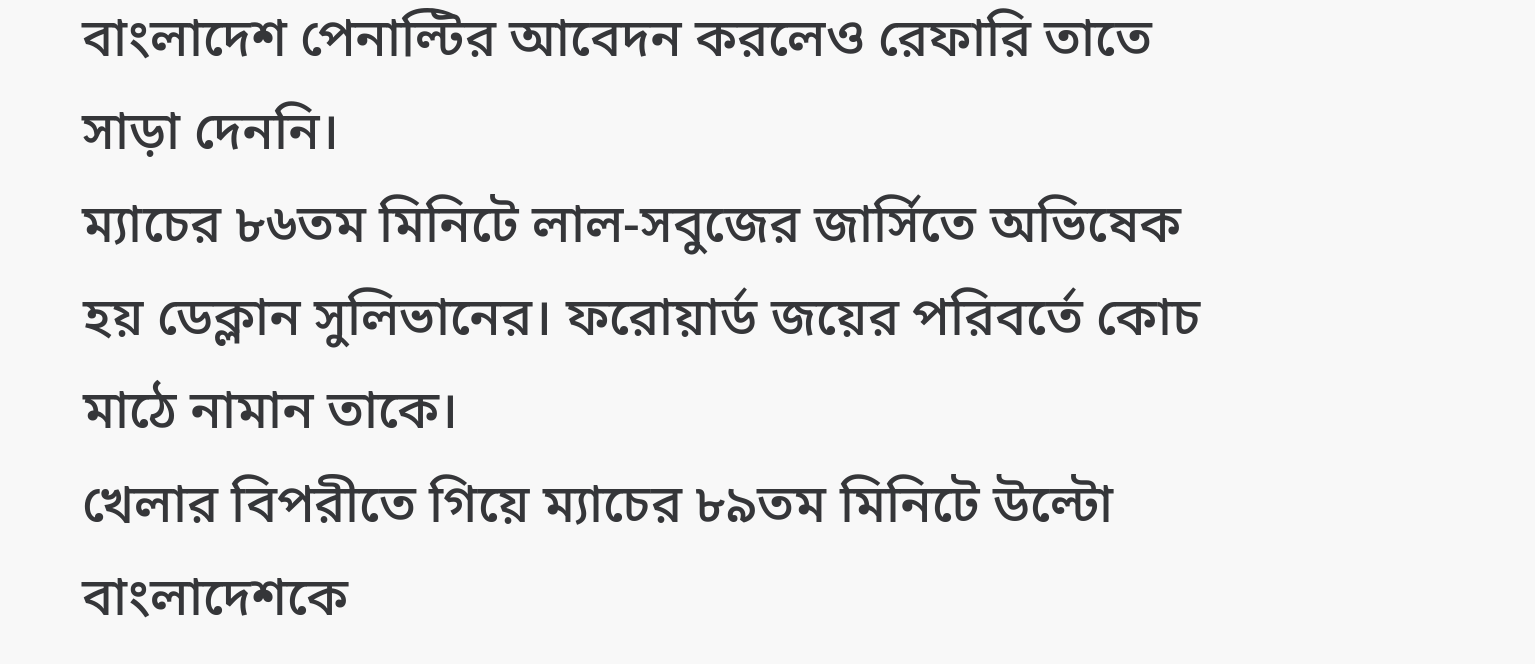বাংলাদেশ পেনাল্টির আবেদন করলেও রেফারি তাতে সাড়া দেননি।
ম্যাচের ৮৬তম মিনিটে লাল-সবুজের জার্সিতে অভিষেক হয় ডেক্লান সুলিভানের। ফরোয়ার্ড জয়ের পরিবর্তে কোচ মাঠে নামান তাকে।
খেলার বিপরীতে গিয়ে ম্যাচের ৮৯তম মিনিটে উল্টো বাংলাদেশকে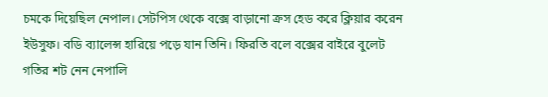চমকে দিয়েছিল নেপাল। সেটপিস থেকে বক্সে বাড়ানো ক্রস হেড করে ক্লিয়ার করেন ইউসুফ। বডি ব্যালেন্স হারিয়ে পড়ে যান তিনি। ফিরতি বলে বক্সের বাইরে বুলেট গতির শট নেন নেপালি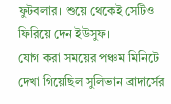ফুটবলার। শুয়ে থেকেই সেটিও ফিরিয়ে দেন ইউসুফ।
যোগ করা সময়ের পঞ্চম মিনিটে দেখা গিয়েছিল সুলিভান ব্রাদার্সের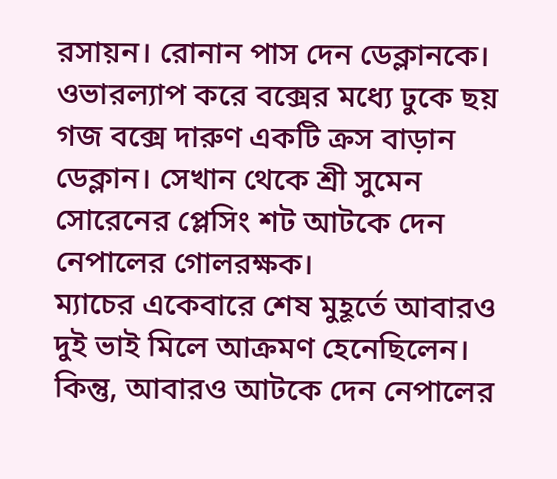রসায়ন। রোনান পাস দেন ডেক্লানকে। ওভারল্যাপ করে বক্সের মধ্যে ঢুকে ছয় গজ বক্সে দারুণ একটি ক্রস বাড়ান ডেক্লান। সেখান থেকে শ্রী সুমেন সোরেনের প্লেসিং শট আটকে দেন নেপালের গোলরক্ষক।
ম্যাচের একেবারে শেষ মুহূর্তে আবারও দুই ভাই মিলে আক্রমণ হেনেছিলেন। কিন্তু, আবারও আটকে দেন নেপালের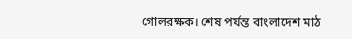গোলরক্ষক। শেষ পর্যন্ত বাংলাদেশ মাঠ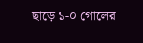ছাড়ে ১-০ গোলের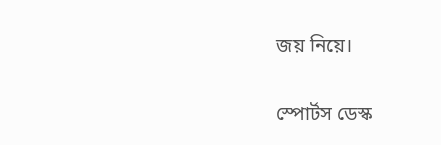জয় নিয়ে।

স্পোর্টস ডেস্ক